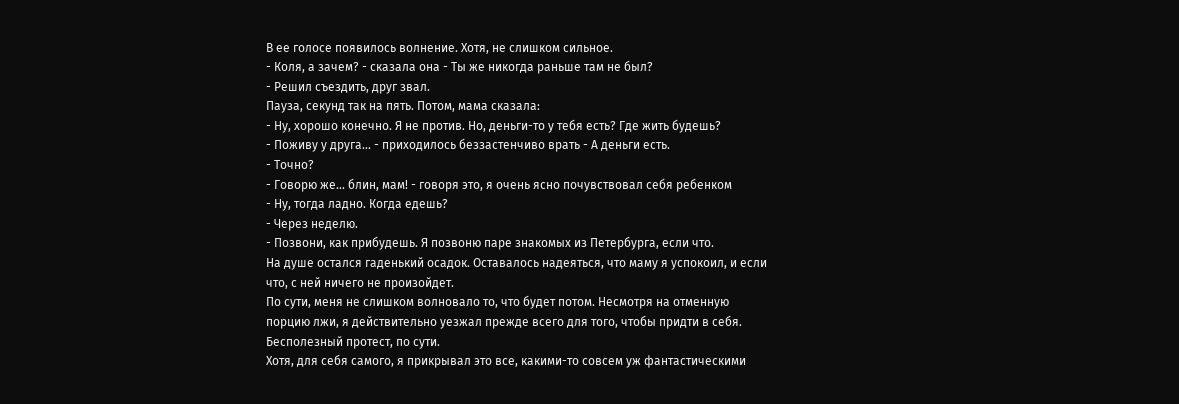В ее голосе появилось волнение. Хотя, не слишком сильное.
- Коля, а зачем? - сказала она - Ты же никогда раньше там не был?
- Решил съездить, друг звал.
Пауза, секунд так на пять. Потом, мама сказала:
- Ну, хорошо конечно. Я не против. Но, деньги-то у тебя есть? Где жить будешь?
- Поживу у друга... - приходилось беззастенчиво врать - А деньги есть.
- Точно?
- Говорю же... блин, мам! - говоря это, я очень ясно почувствовал себя ребенком
- Ну, тогда ладно. Когда едешь?
- Через неделю.
- Позвони, как прибудешь. Я позвоню паре знакомых из Петербурга, если что.
На душе остался гаденький осадок. Оставалось надеяться, что маму я успокоил, и если что, с ней ничего не произойдет.
По сути, меня не слишком волновало то, что будет потом. Несмотря на отменную порцию лжи, я действительно уезжал прежде всего для того, чтобы придти в себя. Бесполезный протест, по сути.
Хотя, для себя самого, я прикрывал это все, какими-то совсем уж фантастическими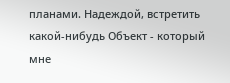планами. Надеждой, встретить какой-нибудь Объект - который мне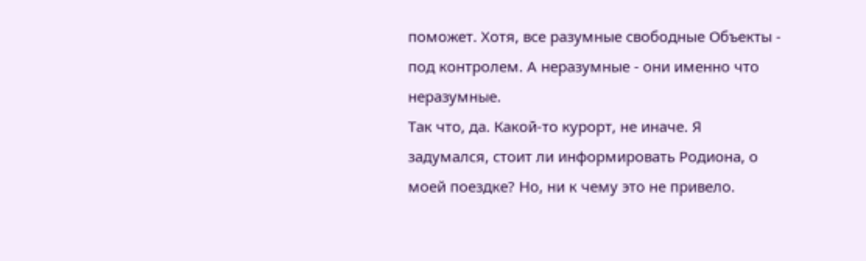поможет. Хотя, все разумные свободные Объекты - под контролем. А неразумные - они именно что неразумные.
Так что, да. Какой-то курорт, не иначе. Я задумался, стоит ли информировать Родиона, о моей поездке? Но, ни к чему это не привело.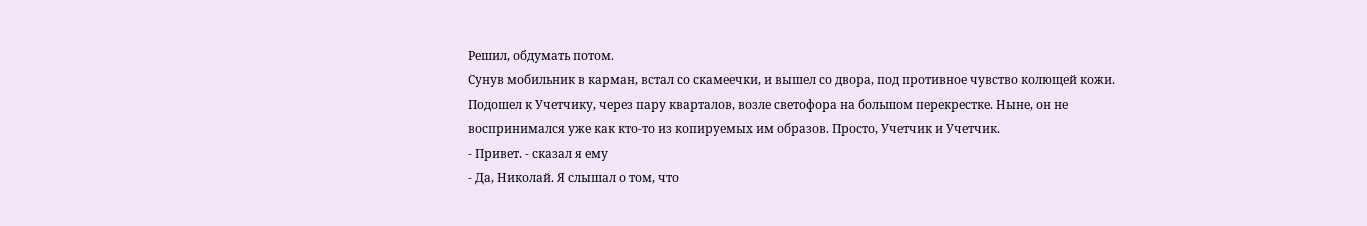Решил, обдумать потом.
Сунув мобильник в карман, встал со скамеечки, и вышел со двора, под противное чувство колющей кожи. Подошел к Учетчику, через пару кварталов, возле светофора на большом перекрестке. Ныне, он не воспринимался уже как кто-то из копируемых им образов. Просто, Учетчик и Учетчик.
- Привет. - сказал я ему
- Да, Николай. Я слышал о том, что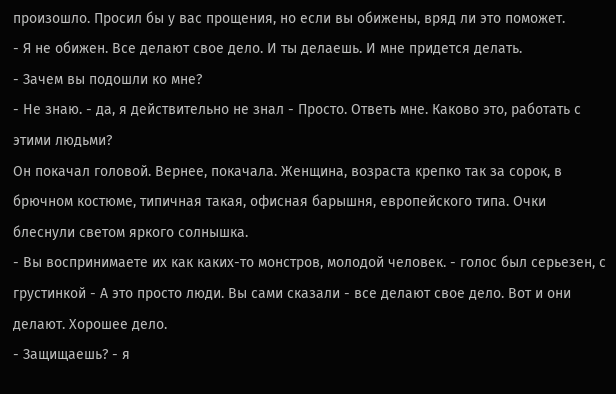произошло. Просил бы у вас прощения, но если вы обижены, вряд ли это поможет.
- Я не обижен. Все делают свое дело. И ты делаешь. И мне придется делать.
- Зачем вы подошли ко мне?
- Не знаю. - да, я действительно не знал - Просто. Ответь мне. Каково это, работать с этими людьми?
Он покачал головой. Вернее, покачала. Женщина, возраста крепко так за сорок, в брючном костюме, типичная такая, офисная барышня, европейского типа. Очки блеснули светом яркого солнышка.
- Вы воспринимаете их как каких-то монстров, молодой человек. - голос был серьезен, с грустинкой - А это просто люди. Вы сами сказали - все делают свое дело. Вот и они делают. Хорошее дело.
- Защищаешь? - я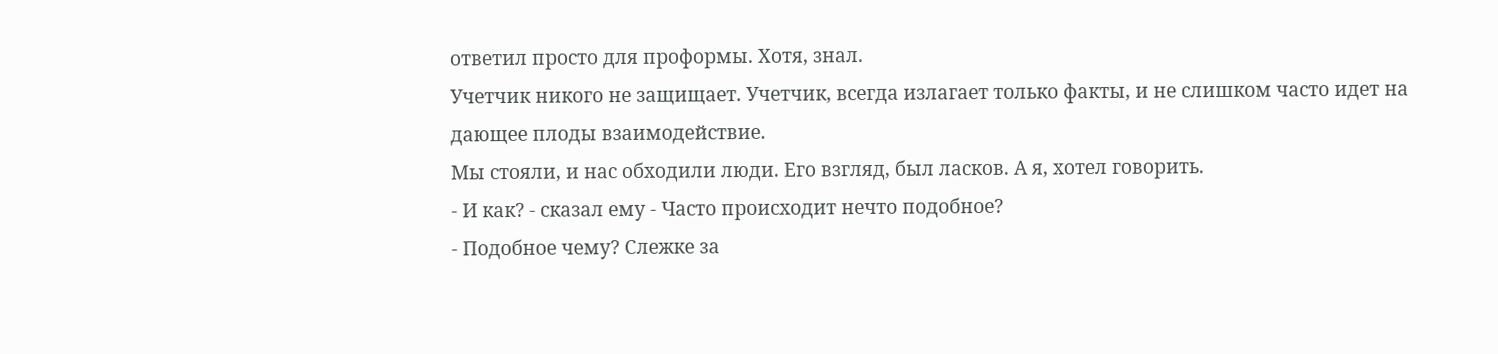ответил просто для проформы. Хотя, знал.
Учетчик никого не защищает. Учетчик, всегда излагает только факты, и не слишком часто идет на дающее плоды взаимодействие.
Мы стояли, и нас обходили люди. Его взгляд, был ласков. А я, хотел говорить.
- И как? - сказал ему - Часто происходит нечто подобное?
- Подобное чему? Слежке за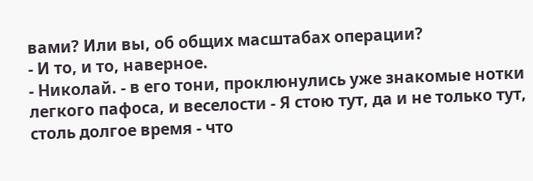вами? Или вы, об общих масштабах операции?
- И то, и то, наверное.
- Николай. - в его тони, проклюнулись уже знакомые нотки легкого пафоса, и веселости - Я стою тут, да и не только тут, столь долгое время - что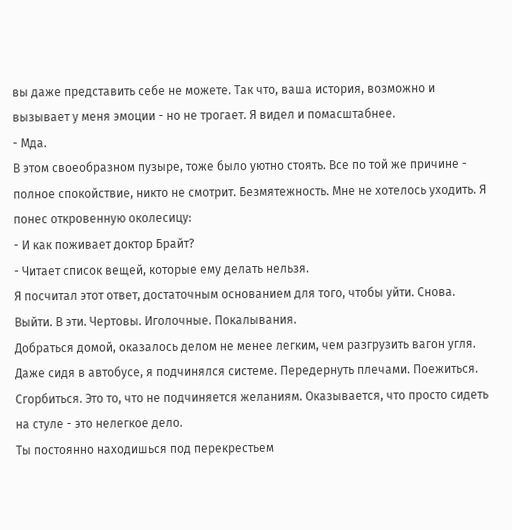вы даже представить себе не можете. Так что, ваша история, возможно и вызывает у меня эмоции - но не трогает. Я видел и помасштабнее.
- Мда.
В этом своеобразном пузыре, тоже было уютно стоять. Все по той же причине - полное спокойствие, никто не смотрит. Безмятежность. Мне не хотелось уходить. Я понес откровенную околесицу:
- И как поживает доктор Брайт?
- Читает список вещей, которые ему делать нельзя.
Я посчитал этот ответ, достаточным основанием для того, чтобы уйти. Снова. Выйти. В эти. Чертовы. Иголочные. Покалывания.
Добраться домой, оказалось делом не менее легким, чем разгрузить вагон угля. Даже сидя в автобусе, я подчинялся системе. Передернуть плечами. Поежиться. Сгорбиться. Это то, что не подчиняется желаниям. Оказывается, что просто сидеть на стуле - это нелегкое дело.
Ты постоянно находишься под перекрестьем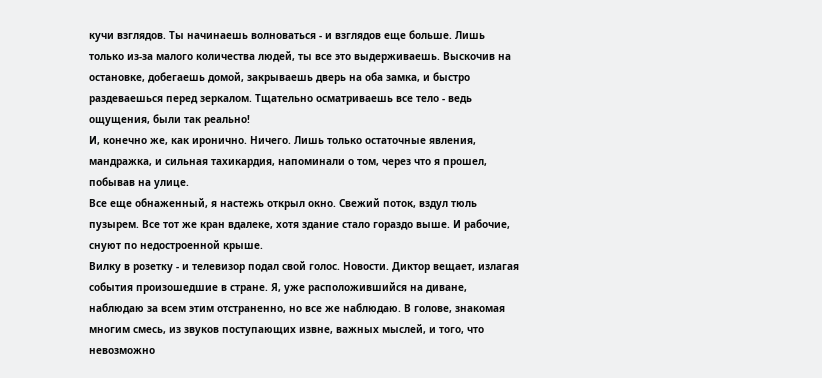кучи взглядов. Ты начинаешь волноваться - и взглядов еще больше. Лишь только из-за малого количества людей, ты все это выдерживаешь. Выскочив на остановке, добегаешь домой, закрываешь дверь на оба замка, и быстро раздеваешься перед зеркалом. Тщательно осматриваешь все тело - ведь ощущения, были так реально!
И, конечно же, как иронично. Ничего. Лишь только остаточные явления, мандражка, и сильная тахикардия, напоминали о том, через что я прошел, побывав на улице.
Все еще обнаженный, я настежь открыл окно. Свежий поток, вздул тюль пузырем. Все тот же кран вдалеке, хотя здание стало гораздо выше. И рабочие, снуют по недостроенной крыше.
Вилку в розетку - и телевизор подал свой голос. Новости. Диктор вещает, излагая события произошедшие в стране. Я, уже расположившийся на диване, наблюдаю за всем этим отстраненно, но все же наблюдаю. В голове, знакомая многим смесь, из звуков поступающих извне, важных мыслей, и того, что невозможно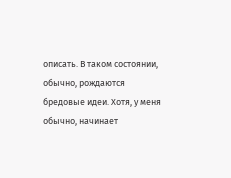описать. В таком состоянии, обычно, рождаются бредовые идеи. Хотя, у меня обычно, начинает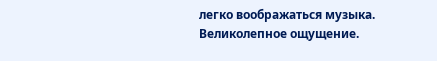легко воображаться музыка. Великолепное ощущение.